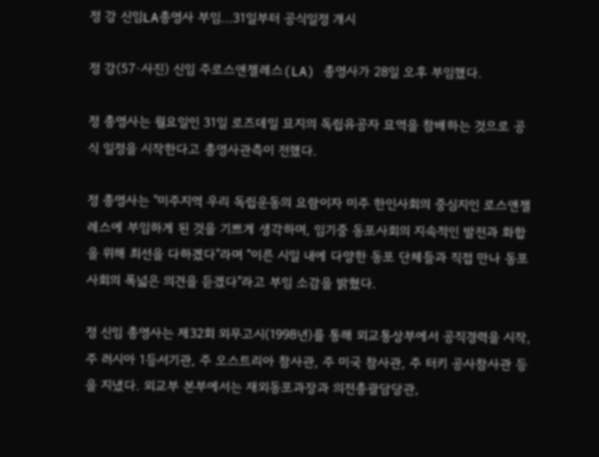정 강 신임LA총영사 부임...31일부터 공식일정 개시

정 강(57·사진) 신임 주로스앤젤레스(LA) 총영사가 28일 오후 부임했다.

정 총영사는 월요일인 31일 로즈데일 묘지의 독립유공자 묘역을 참배하는 것으로 공식 일정을 시작한다고 총영사관측이 전했다.

정 총영사는 "미주지역 우리 독립운동의 요람이자 미주 한인사회의 중심지인 로스앤젤레스에 부임하게 된 것을 기쁘게 생각하며, 임기중 동포사회의 지속적인 발전과 화합을 위해 최선을 다하겠다"라며 "이른 시일 내에 다양한 동포 단체들과 직접 만나 동포사회의 폭넓은 의견을 듣겠다"라고 부임 소감을 밝혔다.

정 신임 총영사는 제32회 외무고시(1998년)를 통해 외교통상부에서 공직경력을 시작, 주 러시아 1등서기관, 주 오스트리아 참사관, 주 미국 참사관, 주 터키 공사참사관 등을 지냈다. 외교부 본부에서는 재외동포과장과 의전총괄담당관,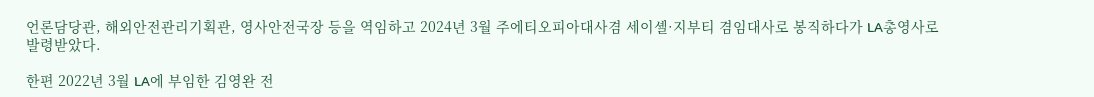언론담당관, 해외안전관리기획관, 영사안전국장 등을 역임하고 2024년 3월 주에티오피아대사겸 세이셸·지부티 겸임대사로 봉직하다가 LA총영사로 발령받았다.

한편 2022년 3월 LA에 부임한 김영완 전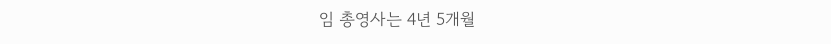임 총영사는 4년 5개월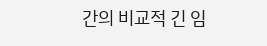간의 비교적 긴 임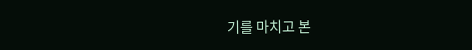기를 마치고 본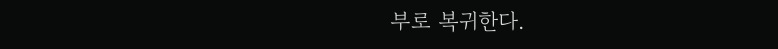부로 복귀한다.